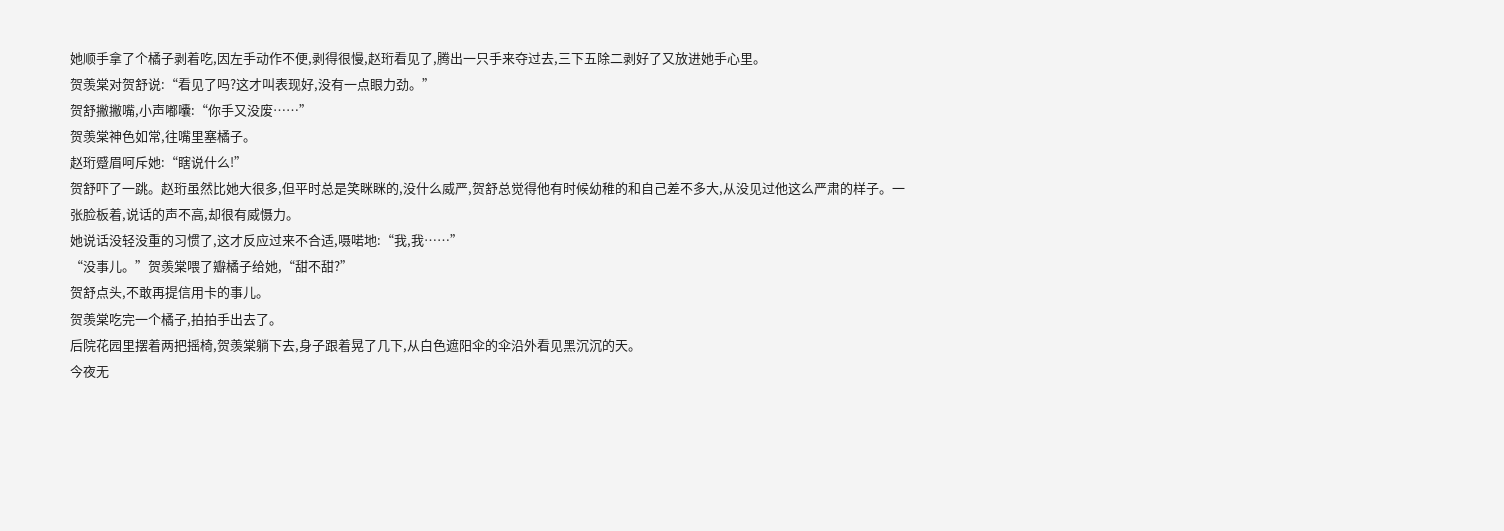她顺手拿了个橘子剥着吃,因左手动作不便,剥得很慢,赵珩看见了,腾出一只手来夺过去,三下五除二剥好了又放进她手心里。
贺羡棠对贺舒说:“看见了吗?这才叫表现好,没有一点眼力劲。”
贺舒撇撇嘴,小声嘟囔:“你手又没废……”
贺羡棠神色如常,往嘴里塞橘子。
赵珩蹙眉呵斥她:“瞎说什么!”
贺舒吓了一跳。赵珩虽然比她大很多,但平时总是笑眯眯的,没什么威严,贺舒总觉得他有时候幼稚的和自己差不多大,从没见过他这么严肃的样子。一张脸板着,说话的声不高,却很有威慑力。
她说话没轻没重的习惯了,这才反应过来不合适,嗫喏地:“我,我……”
“没事儿。”贺羡棠喂了瓣橘子给她,“甜不甜?”
贺舒点头,不敢再提信用卡的事儿。
贺羡棠吃完一个橘子,拍拍手出去了。
后院花园里摆着两把摇椅,贺羡棠躺下去,身子跟着晃了几下,从白色遮阳伞的伞沿外看见黑沉沉的天。
今夜无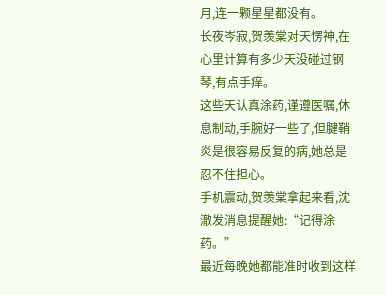月,连一颗星星都没有。
长夜岑寂,贺羡棠对天愣神,在心里计算有多少天没碰过钢琴,有点手痒。
这些天认真涂药,谨遵医嘱,休息制动,手腕好一些了,但腱鞘炎是很容易反复的病,她总是忍不住担心。
手机震动,贺羡棠拿起来看,沈澈发消息提醒她:“记得涂药。”
最近每晚她都能准时收到这样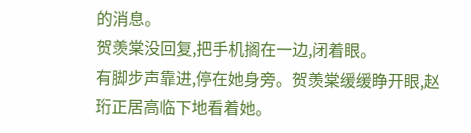的消息。
贺羡棠没回复,把手机搁在一边,闭着眼。
有脚步声靠进,停在她身旁。贺羡棠缓缓睁开眼,赵珩正居高临下地看着她。